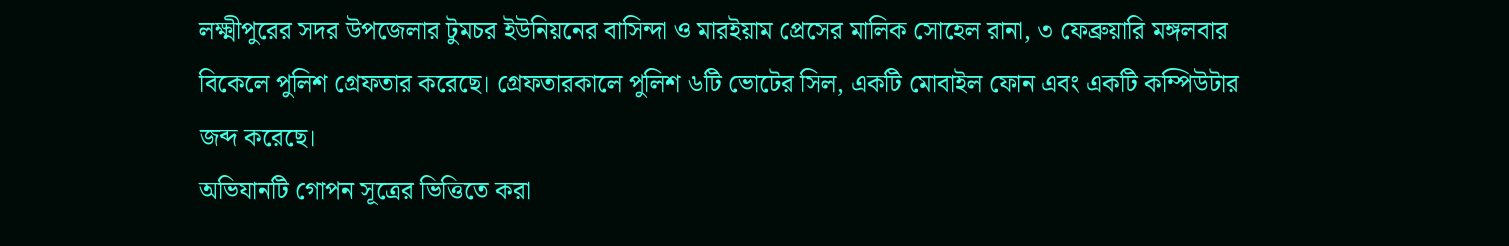লক্ষ্মীপুরের সদর উপজেলার টুমচর ইউনিয়নের বাসিন্দা ও মারইয়াম প্রেসের মালিক সোহেল রানা, ৩ ফেব্রুয়ারি মঙ্গলবার বিকেলে পুলিশ গ্রেফতার করেছে। গ্রেফতারকালে পুলিশ ৬টি ভোটের সিল, একটি মোবাইল ফোন এবং একটি কম্পিউটার জব্দ করেছে।
অভিযানটি গোপন সূত্রের ভিত্তিতে করা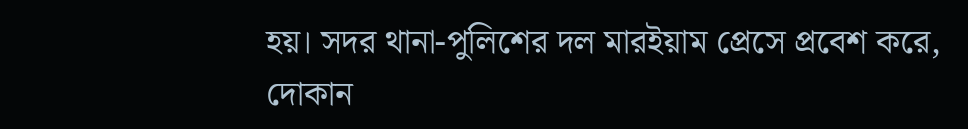হয়। সদর থানা‑পুলিশের দল মারইয়াম প্রেসে প্রবেশ করে, দোকান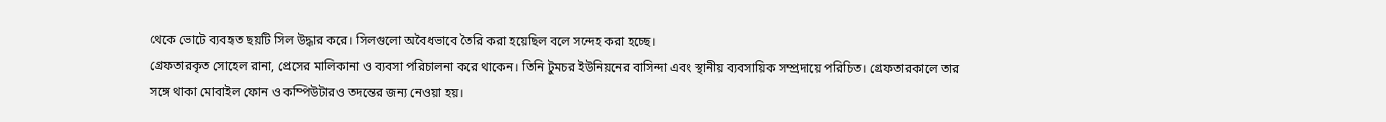থেকে ভোটে ব্যবহৃত ছয়টি সিল উদ্ধার করে। সিলগুলো অবৈধভাবে তৈরি করা হয়েছিল বলে সন্দেহ করা হচ্ছে।
গ্রেফতারকৃত সোহেল রানা, প্রেসের মালিকানা ও ব্যবসা পরিচালনা করে থাকেন। তিনি টুমচর ইউনিয়নের বাসিন্দা এবং স্থানীয় ব্যবসায়িক সম্প্রদায়ে পরিচিত। গ্রেফতারকালে তার সঙ্গে থাকা মোবাইল ফোন ও কম্পিউটারও তদন্তের জন্য নেওয়া হয়।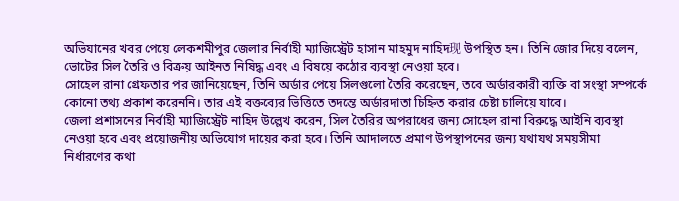অভিযানের খবর পেয়ে লেকশমীপুর জেলার নির্বাহী ম্যাজিস্ট্রেট হাসান মাহমুদ নাহিদ现 উপস্থিত হন। তিনি জোর দিয়ে বলেন, ভোটের সিল তৈরি ও বিক্রয় আইনত নিষিদ্ধ এবং এ বিষয়ে কঠোর ব্যবস্থা নেওয়া হবে।
সোহেল রানা গ্রেফতার পর জানিয়েছেন, তিনি অর্ডার পেয়ে সিলগুলো তৈরি করেছেন, তবে অর্ডারকারী ব্যক্তি বা সংস্থা সম্পর্কে কোনো তথ্য প্রকাশ করেননি। তার এই বক্তব্যের ভিত্তিতে তদন্তে অর্ডারদাতা চিহ্নিত করার চেষ্টা চালিয়ে যাবে।
জেলা প্রশাসনের নির্বাহী ম্যাজিস্ট্রেট নাহিদ উল্লেখ করেন, সিল তৈরির অপরাধের জন্য সোহেল রানা বিরুদ্ধে আইনি ব্যবস্থা নেওয়া হবে এবং প্রয়োজনীয় অভিযোগ দায়ের করা হবে। তিনি আদালতে প্রমাণ উপস্থাপনের জন্য যথাযথ সময়সীমা নির্ধারণের কথা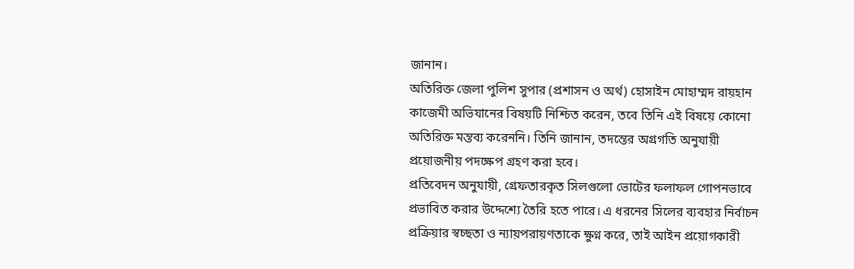জানান।
অতিরিক্ত জেলা পুলিশ সুপার (প্রশাসন ও অর্থ) হোসাইন মোহাম্মদ রায়হান কাজেমী অভিযানের বিষয়টি নিশ্চিত করেন, তবে তিনি এই বিষয়ে কোনো অতিরিক্ত মন্তব্য করেননি। তিনি জানান, তদন্তের অগ্রগতি অনুযায়ী প্রয়োজনীয় পদক্ষেপ গ্রহণ করা হবে।
প্রতিবেদন অনুযায়ী, গ্রেফতারকৃত সিলগুলো ভোটের ফলাফল গোপনভাবে প্রভাবিত করার উদ্দেশ্যে তৈরি হতে পারে। এ ধরনের সিলের ব্যবহার নির্বাচন প্রক্রিয়ার স্বচ্ছতা ও ন্যায়পরায়ণতাকে ক্ষুণ্ন করে, তাই আইন প্রয়োগকারী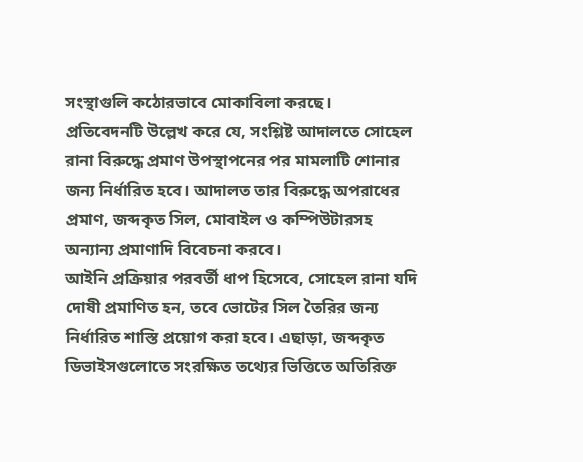সংস্থাগুলি কঠোরভাবে মোকাবিলা করছে।
প্রতিবেদনটি উল্লেখ করে যে, সংশ্লিষ্ট আদালতে সোহেল রানা বিরুদ্ধে প্রমাণ উপস্থাপনের পর মামলাটি শোনার জন্য নির্ধারিত হবে। আদালত তার বিরুদ্ধে অপরাধের প্রমাণ, জব্দকৃত সিল, মোবাইল ও কম্পিউটারসহ অন্যান্য প্রমাণাদি বিবেচনা করবে।
আইনি প্রক্রিয়ার পরবর্তী ধাপ হিসেবে, সোহেল রানা যদি দোষী প্রমাণিত হন, তবে ভোটের সিল তৈরির জন্য নির্ধারিত শাস্তি প্রয়োগ করা হবে। এছাড়া, জব্দকৃত ডিভাইসগুলোতে সংরক্ষিত তথ্যের ভিত্তিতে অতিরিক্ত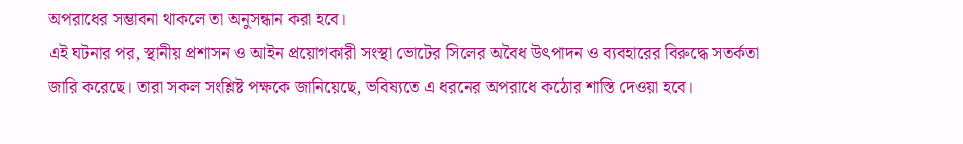অপরাধের সম্ভাবনা থাকলে তা অনুসন্ধান করা হবে।
এই ঘটনার পর, স্থানীয় প্রশাসন ও আইন প্রয়োগকারী সংস্থা ভোটের সিলের অবৈধ উৎপাদন ও ব্যবহারের বিরুদ্ধে সতর্কতা জারি করেছে। তারা সকল সংশ্লিষ্ট পক্ষকে জানিয়েছে, ভবিষ্যতে এ ধরনের অপরাধে কঠোর শাস্তি দেওয়া হবে।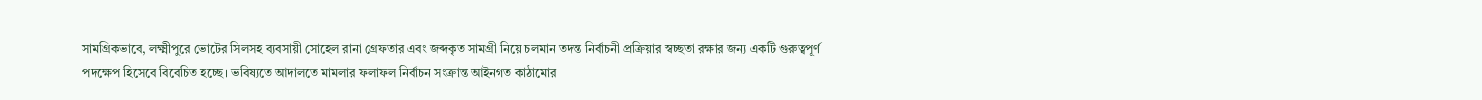সামগ্রিকভাবে, লক্ষ্মীপুরে ভোটের সিলসহ ব্যবসায়ী সোহেল রানা গ্রেফতার এবং জব্দকৃত সামগ্রী নিয়ে চলমান তদন্ত নির্বাচনী প্রক্রিয়ার স্বচ্ছতা রক্ষার জন্য একটি গুরুত্বপূর্ণ পদক্ষেপ হিসেবে বিবেচিত হচ্ছে। ভবিষ্যতে আদালতে মামলার ফলাফল নির্বাচন সংক্রান্ত আইনগত কাঠামোর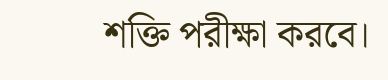শক্তি পরীক্ষা করবে।